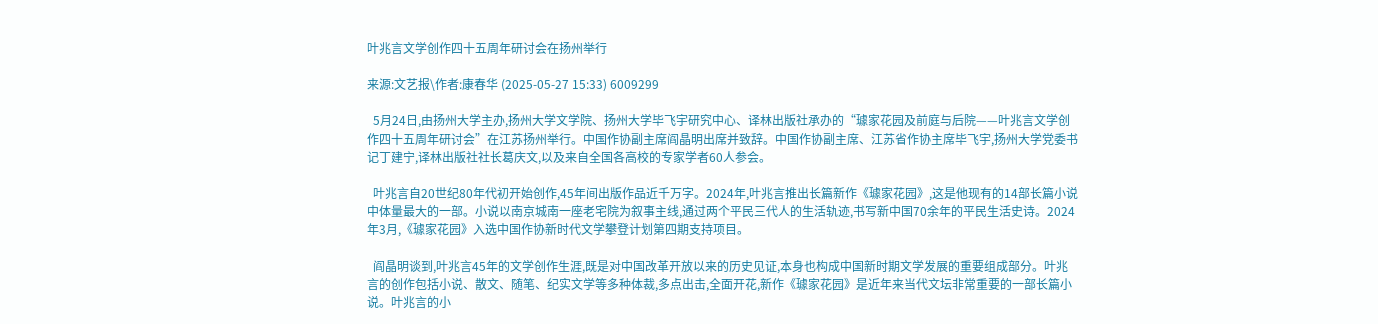叶兆言文学创作四十五周年研讨会在扬州举行

来源:文艺报\作者:康春华 (2025-05-27 15:33) 6009299

  5月24日,由扬州大学主办,扬州大学文学院、扬州大学毕飞宇研究中心、译林出版社承办的“璩家花园及前庭与后院——叶兆言文学创作四十五周年研讨会”在江苏扬州举行。中国作协副主席阎晶明出席并致辞。中国作协副主席、江苏省作协主席毕飞宇,扬州大学党委书记丁建宁,译林出版社社长葛庆文,以及来自全国各高校的专家学者60人参会。

  叶兆言自20世纪80年代初开始创作,45年间出版作品近千万字。2024年,叶兆言推出长篇新作《璩家花园》,这是他现有的14部长篇小说中体量最大的一部。小说以南京城南一座老宅院为叙事主线,通过两个平民三代人的生活轨迹,书写新中国70余年的平民生活史诗。2024年3月,《璩家花园》入选中国作协新时代文学攀登计划第四期支持项目。

  阎晶明谈到,叶兆言45年的文学创作生涯,既是对中国改革开放以来的历史见证,本身也构成中国新时期文学发展的重要组成部分。叶兆言的创作包括小说、散文、随笔、纪实文学等多种体裁,多点出击,全面开花,新作《璩家花园》是近年来当代文坛非常重要的一部长篇小说。叶兆言的小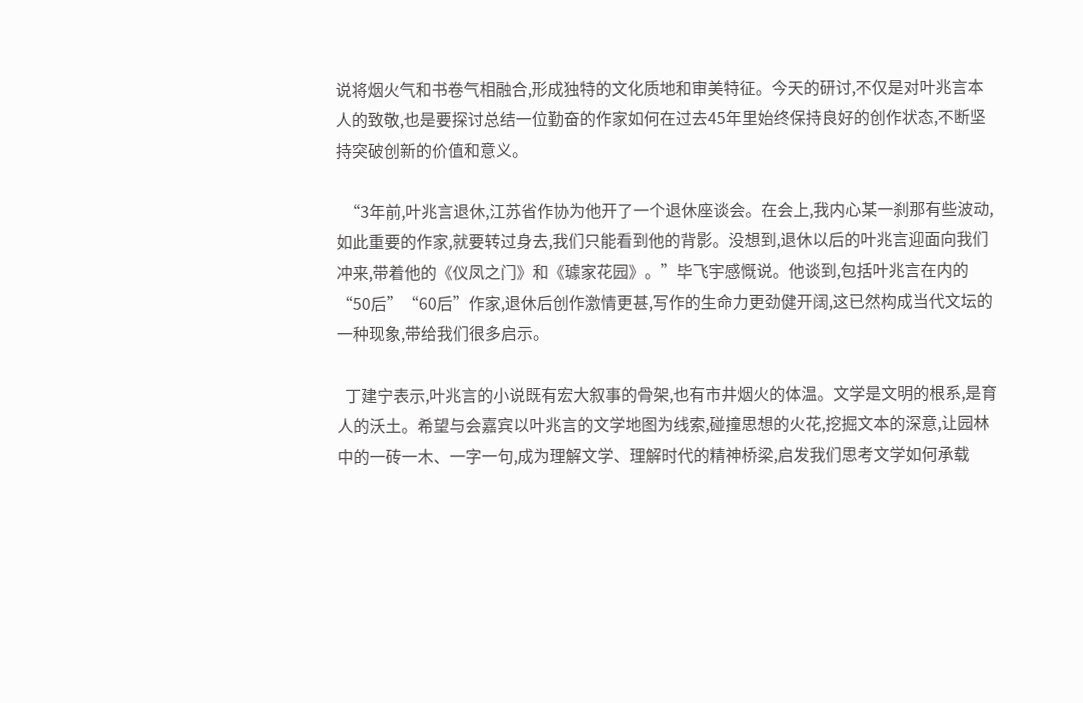说将烟火气和书卷气相融合,形成独特的文化质地和审美特征。今天的研讨,不仅是对叶兆言本人的致敬,也是要探讨总结一位勤奋的作家如何在过去45年里始终保持良好的创作状态,不断坚持突破创新的价值和意义。

  “3年前,叶兆言退休,江苏省作协为他开了一个退休座谈会。在会上,我内心某一刹那有些波动,如此重要的作家,就要转过身去,我们只能看到他的背影。没想到,退休以后的叶兆言迎面向我们冲来,带着他的《仪凤之门》和《璩家花园》。”毕飞宇感慨说。他谈到,包括叶兆言在内的“50后”“60后”作家,退休后创作激情更甚,写作的生命力更劲健开阔,这已然构成当代文坛的一种现象,带给我们很多启示。

  丁建宁表示,叶兆言的小说既有宏大叙事的骨架,也有市井烟火的体温。文学是文明的根系,是育人的沃土。希望与会嘉宾以叶兆言的文学地图为线索,碰撞思想的火花,挖掘文本的深意,让园林中的一砖一木、一字一句,成为理解文学、理解时代的精神桥梁,启发我们思考文学如何承载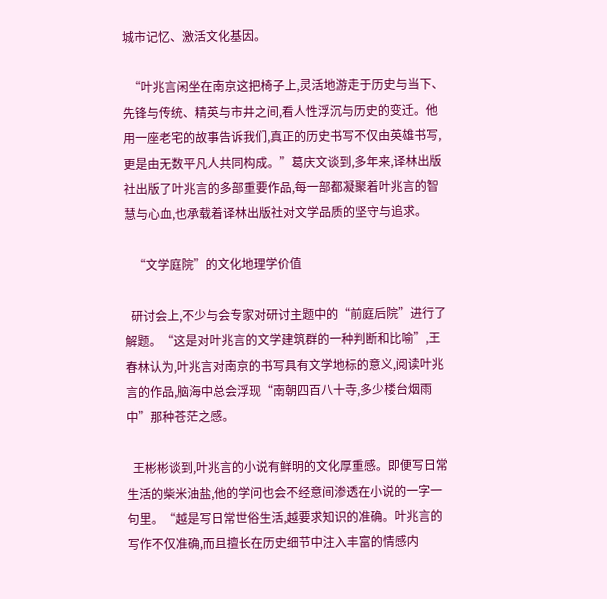城市记忆、激活文化基因。

  “叶兆言闲坐在南京这把椅子上,灵活地游走于历史与当下、先锋与传统、精英与市井之间,看人性浮沉与历史的变迁。他用一座老宅的故事告诉我们,真正的历史书写不仅由英雄书写,更是由无数平凡人共同构成。”葛庆文谈到,多年来,译林出版社出版了叶兆言的多部重要作品,每一部都凝聚着叶兆言的智慧与心血,也承载着译林出版社对文学品质的坚守与追求。

   “文学庭院”的文化地理学价值

  研讨会上,不少与会专家对研讨主题中的“前庭后院”进行了解题。“这是对叶兆言的文学建筑群的一种判断和比喻”,王春林认为,叶兆言对南京的书写具有文学地标的意义,阅读叶兆言的作品,脑海中总会浮现“南朝四百八十寺,多少楼台烟雨中”那种苍茫之感。

  王彬彬谈到,叶兆言的小说有鲜明的文化厚重感。即便写日常生活的柴米油盐,他的学问也会不经意间渗透在小说的一字一句里。“越是写日常世俗生活,越要求知识的准确。叶兆言的写作不仅准确,而且擅长在历史细节中注入丰富的情感内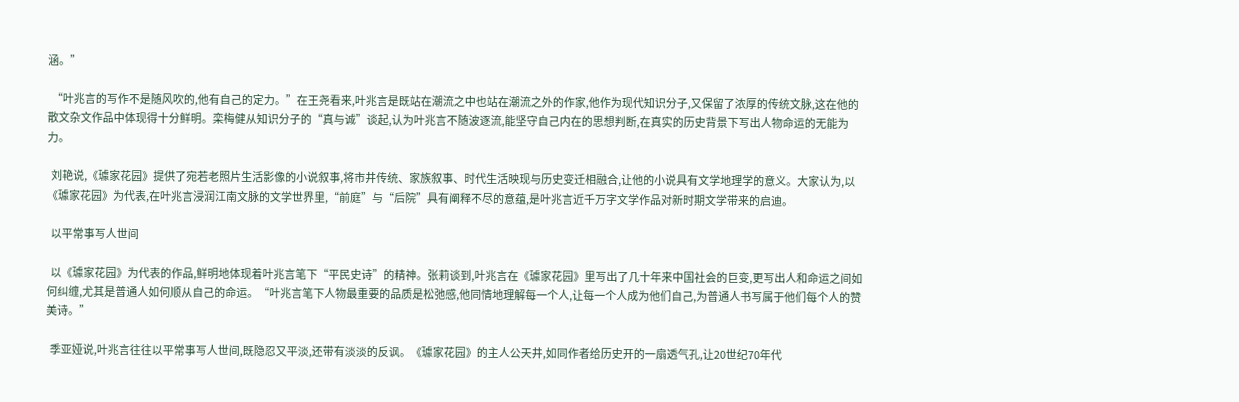涵。”

  “叶兆言的写作不是随风吹的,他有自己的定力。”在王尧看来,叶兆言是既站在潮流之中也站在潮流之外的作家,他作为现代知识分子,又保留了浓厚的传统文脉,这在他的散文杂文作品中体现得十分鲜明。栾梅健从知识分子的“真与诚”谈起,认为叶兆言不随波逐流,能坚守自己内在的思想判断,在真实的历史背景下写出人物命运的无能为力。

  刘艳说,《璩家花园》提供了宛若老照片生活影像的小说叙事,将市井传统、家族叙事、时代生活映现与历史变迁相融合,让他的小说具有文学地理学的意义。大家认为,以《璩家花园》为代表,在叶兆言浸润江南文脉的文学世界里,“前庭”与“后院”具有阐释不尽的意蕴,是叶兆言近千万字文学作品对新时期文学带来的启迪。

  以平常事写人世间

  以《璩家花园》为代表的作品,鲜明地体现着叶兆言笔下“平民史诗”的精神。张莉谈到,叶兆言在《璩家花园》里写出了几十年来中国社会的巨变,更写出人和命运之间如何纠缠,尤其是普通人如何顺从自己的命运。“叶兆言笔下人物最重要的品质是松弛感,他同情地理解每一个人,让每一个人成为他们自己,为普通人书写属于他们每个人的赞美诗。”

  季亚娅说,叶兆言往往以平常事写人世间,既隐忍又平淡,还带有淡淡的反讽。《璩家花园》的主人公天井,如同作者给历史开的一扇透气孔,让20世纪70年代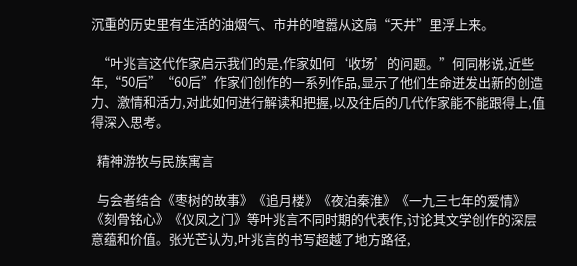沉重的历史里有生活的油烟气、市井的喧嚣从这扇“天井”里浮上来。

  “叶兆言这代作家启示我们的是,作家如何‘收场’的问题。”何同彬说,近些年,“50后”“60后”作家们创作的一系列作品,显示了他们生命迸发出新的创造力、激情和活力,对此如何进行解读和把握,以及往后的几代作家能不能跟得上,值得深入思考。

  精神游牧与民族寓言

  与会者结合《枣树的故事》《追月楼》《夜泊秦淮》《一九三七年的爱情》《刻骨铭心》《仪凤之门》等叶兆言不同时期的代表作,讨论其文学创作的深层意蕴和价值。张光芒认为,叶兆言的书写超越了地方路径,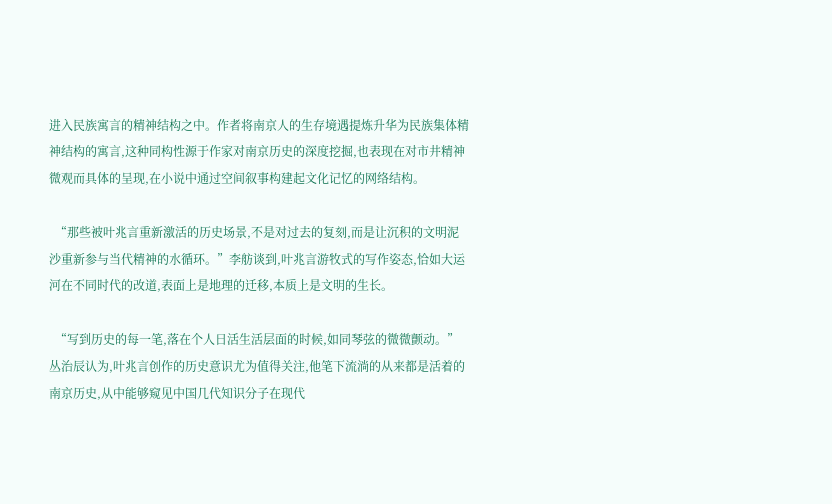进入民族寓言的精神结构之中。作者将南京人的生存境遇提炼升华为民族集体精神结构的寓言,这种同构性源于作家对南京历史的深度挖掘,也表现在对市井精神微观而具体的呈现,在小说中通过空间叙事构建起文化记忆的网络结构。

  “那些被叶兆言重新激活的历史场景,不是对过去的复刻,而是让沉积的文明泥沙重新参与当代精神的水循环。”李舫谈到,叶兆言游牧式的写作姿态,恰如大运河在不同时代的改道,表面上是地理的迁移,本质上是文明的生长。

  “写到历史的每一笔,落在个人日活生活层面的时候,如同琴弦的微微颤动。”丛治辰认为,叶兆言创作的历史意识尤为值得关注,他笔下流淌的从来都是活着的南京历史,从中能够窥见中国几代知识分子在现代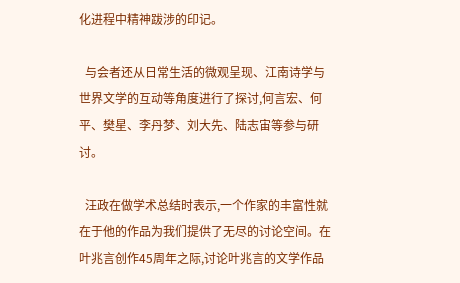化进程中精神跋涉的印记。

  与会者还从日常生活的微观呈现、江南诗学与世界文学的互动等角度进行了探讨,何言宏、何平、樊星、李丹梦、刘大先、陆志宙等参与研讨。

  汪政在做学术总结时表示,一个作家的丰富性就在于他的作品为我们提供了无尽的讨论空间。在叶兆言创作45周年之际,讨论叶兆言的文学作品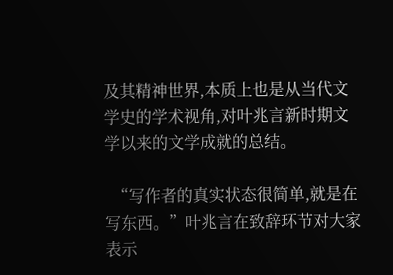及其精神世界,本质上也是从当代文学史的学术视角,对叶兆言新时期文学以来的文学成就的总结。

  “写作者的真实状态很简单,就是在写东西。”叶兆言在致辞环节对大家表示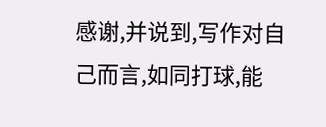感谢,并说到,写作对自己而言,如同打球,能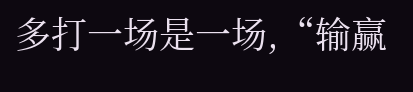多打一场是一场,“输赢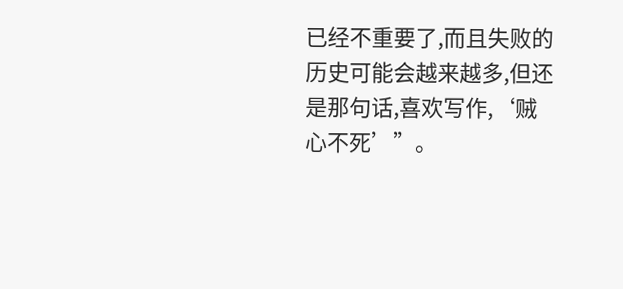已经不重要了,而且失败的历史可能会越来越多,但还是那句话,喜欢写作,‘贼心不死’”。